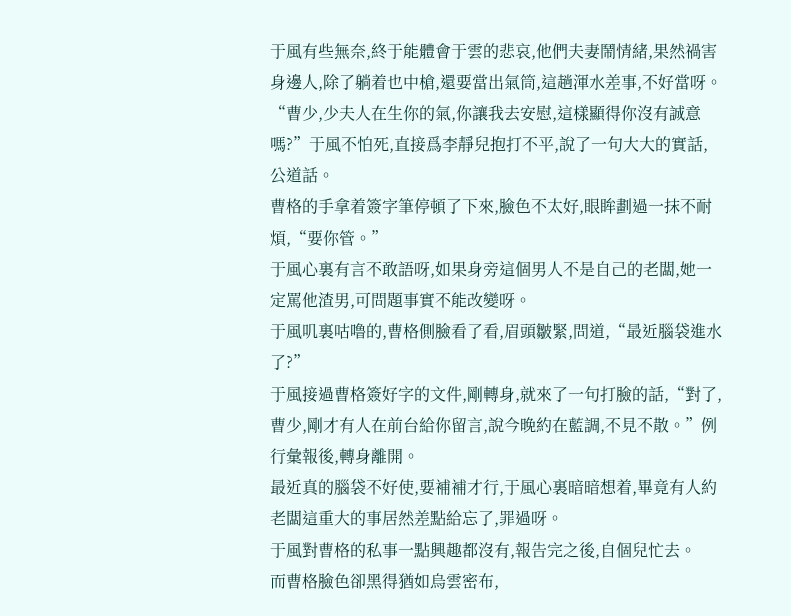于風有些無奈,終于能體會于雲的悲哀,他們夫妻鬧情緒,果然禍害身邊人,除了躺着也中槍,還要當出氣筒,這趟渾水差事,不好當呀。
“曹少,少夫人在生你的氣,你讓我去安慰,這樣顯得你沒有誠意嗎?”于風不怕死,直接爲李靜兒抱打不平,說了一句大大的實話,公道話。
曹格的手拿着簽字筆停頓了下來,臉色不太好,眼眸劃過一抹不耐煩,“要你管。”
于風心裏有言不敢語呀,如果身旁這個男人不是自己的老闆,她一定罵他渣男,可問題事實不能改變呀。
于風叽裏咕噜的,曹格側臉看了看,眉頭皺緊,問道,“最近腦袋進水了?”
于風接過曹格簽好字的文件,剛轉身,就來了一句打臉的話,“對了,曹少,剛才有人在前台給你留言,說今晚約在藍調,不見不散。”例行彙報後,轉身離開。
最近真的腦袋不好使,要補補才行,于風心裏暗暗想着,畢竟有人約老闆這重大的事居然差點給忘了,罪過呀。
于風對曹格的私事一點興趣都沒有,報告完之後,自個兒忙去。
而曹格臉色卻黑得猶如烏雲密布,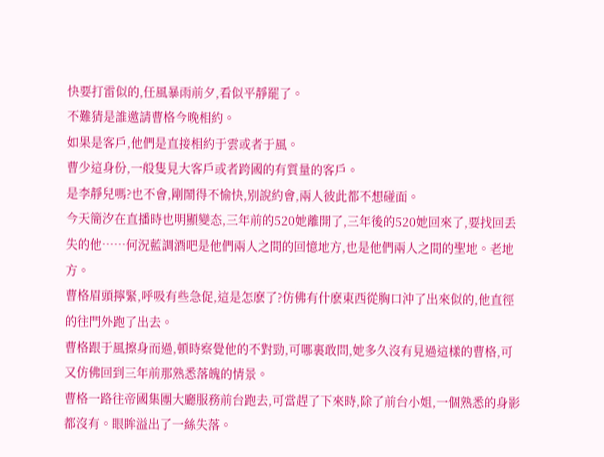快要打雷似的,任風暴雨前夕,看似平靜罷了。
不難猜是誰邀請曹格今晚相約。
如果是客戶,他們是直接相約于雲或者于風。
曹少這身份,一般隻見大客戶或者跨國的有質量的客戶。
是李靜兒嗎?也不會,剛鬧得不愉快,别說約會,兩人彼此都不想碰面。
今天簡汐在直播時也明顯變态,三年前的520她離開了,三年後的520她回來了,要找回丢失的他……何況藍調酒吧是他們兩人之間的回憶地方,也是他們兩人之間的聖地。老地方。
曹格眉頭擰緊,呼吸有些急促,這是怎麽了?仿佛有什麽東西從胸口沖了出來似的,他直徑的往門外跑了出去。
曹格跟于風擦身而過,頓時察覺他的不對勁,可哪裏敢問,她多久沒有見過這樣的曹格,可又仿佛回到三年前那熟悉落魄的情景。
曹格一路往帝國集團大廳服務前台跑去,可當趕了下來時,除了前台小姐,一個熟悉的身影都沒有。眼眸溢出了一絲失落。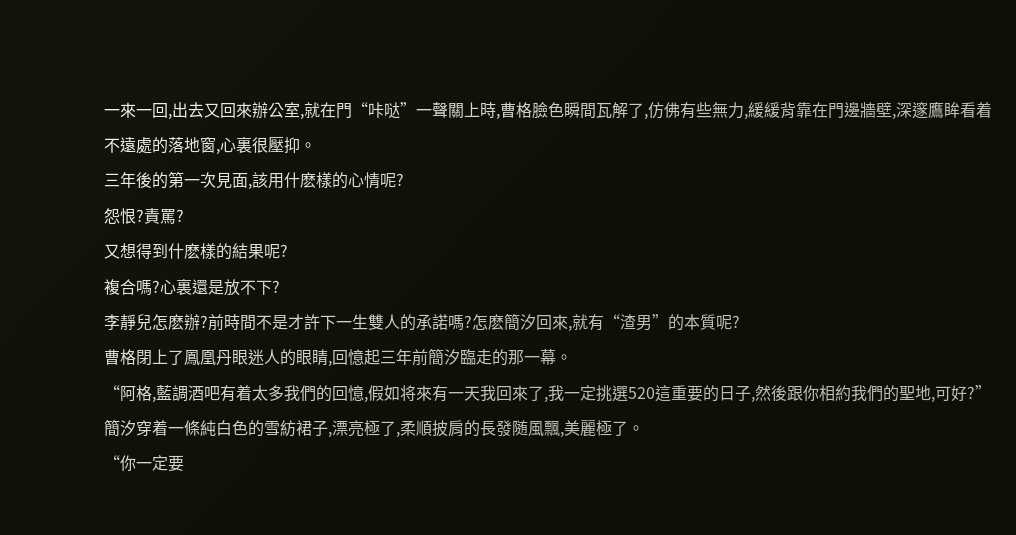一來一回,出去又回來辦公室,就在門“咔哒”一聲關上時,曹格臉色瞬間瓦解了,仿佛有些無力,緩緩背靠在門邊牆壁,深邃鷹眸看着不遠處的落地窗,心裏很壓抑。
三年後的第一次見面,該用什麽樣的心情呢?
怨恨?責罵?
又想得到什麽樣的結果呢?
複合嗎?心裏還是放不下?
李靜兒怎麽辦?前時間不是才許下一生雙人的承諾嗎?怎麽簡汐回來,就有“渣男”的本質呢?
曹格閉上了鳳凰丹眼迷人的眼睛,回憶起三年前簡汐臨走的那一幕。
“阿格,藍調酒吧有着太多我們的回憶,假如将來有一天我回來了,我一定挑選520這重要的日子,然後跟你相約我們的聖地,可好?”簡汐穿着一條純白色的雪紡裙子,漂亮極了,柔順披肩的長發随風飄,美麗極了。
“你一定要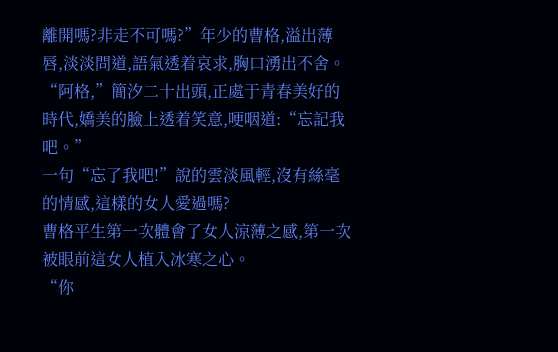離開嗎?非走不可嗎?”年少的曹格,溢出薄唇,淡淡問道,語氣透着哀求,胸口湧出不舍。
“阿格,”簡汐二十出頭,正處于青春美好的時代,嬌美的臉上透着笑意,哽咽道:“忘記我吧。”
一句“忘了我吧!”說的雲淡風輕,沒有絲毫的情感,這樣的女人愛過嗎?
曹格平生第一次體會了女人涼薄之感,第一次被眼前這女人植入冰寒之心。
“你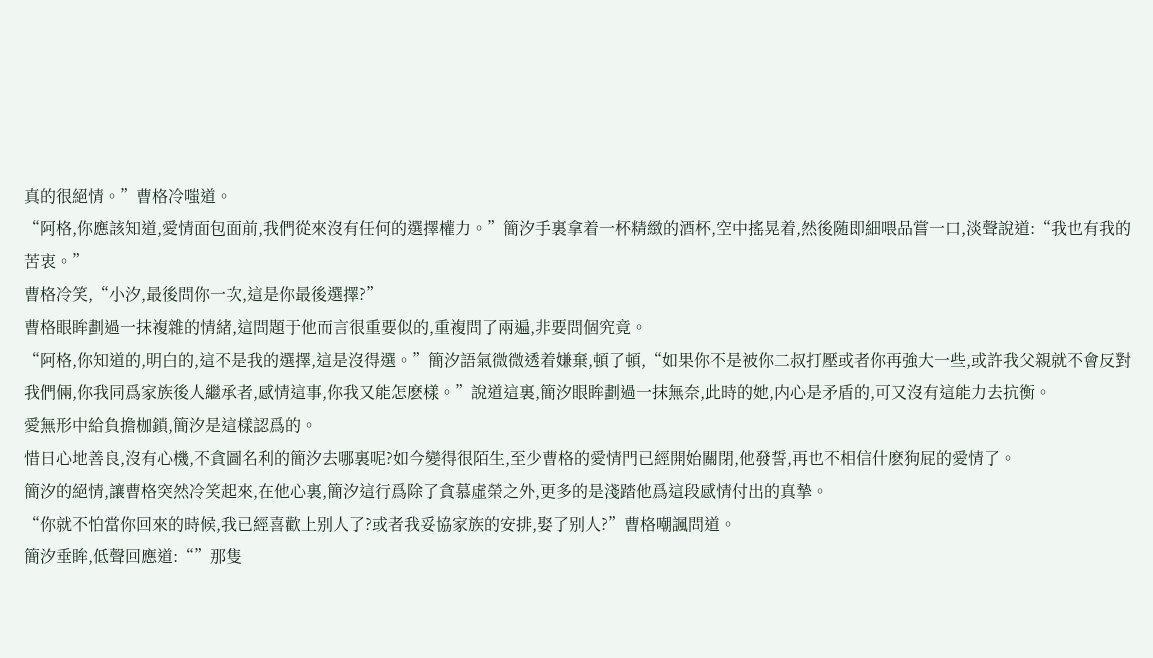真的很絕情。”曹格冷嗤道。
“阿格,你應該知道,愛情面包面前,我們從來沒有任何的選擇權力。”簡汐手裏拿着一杯精緻的酒杯,空中搖晃着,然後随即細喂品嘗一口,淡聲說道:“我也有我的苦衷。”
曹格冷笑,“小汐,最後問你一次,這是你最後選擇?”
曹格眼眸劃過一抹複雜的情緒,這問題于他而言很重要似的,重複問了兩遍,非要問個究竟。
“阿格,你知道的,明白的,這不是我的選擇,這是沒得選。”簡汐語氣微微透着嫌棄,頓了頓,“如果你不是被你二叔打壓或者你再強大一些,或許我父親就不會反對我們倆,你我同爲家族後人繼承者,感情這事,你我又能怎麽樣。”說道這裏,簡汐眼眸劃過一抹無奈,此時的她,内心是矛盾的,可又沒有這能力去抗衡。
愛無形中給負擔枷鎖,簡汐是這樣認爲的。
惜日心地善良,沒有心機,不貪圖名利的簡汐去哪裏呢?如今變得很陌生,至少曹格的愛情門已經開始關閉,他發誓,再也不相信什麽狗屁的愛情了。
簡汐的絕情,讓曹格突然冷笑起來,在他心裏,簡汐這行爲除了貪慕虛榮之外,更多的是淺踏他爲這段感情付出的真摯。
“你就不怕當你回來的時候,我已經喜歡上别人了?或者我妥協家族的安排,娶了别人?”曹格嘲諷問道。
簡汐垂眸,低聲回應道:“”那隻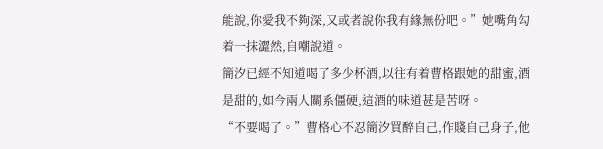能說,你愛我不夠深,又或者說你我有緣無份吧。”她嘴角勾着一抹澀然,自嘲說道。
簡汐已經不知道喝了多少杯酒,以往有着曹格跟她的甜蜜,酒是甜的,如今兩人關系僵硬,這酒的味道甚是苦呀。
“不要喝了。”曹格心不忍簡汐買醉自己,作賤自己身子,他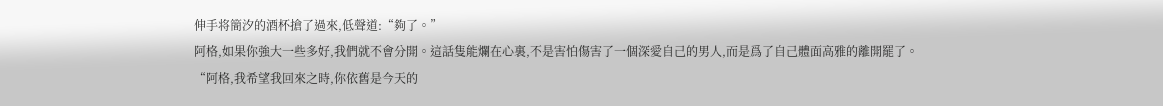伸手将簡汐的酒杯搶了過來,低聲道:“夠了。”
阿格,如果你強大一些多好,我們就不會分開。這話隻能爛在心裏,不是害怕傷害了一個深愛自己的男人,而是爲了自己體面高雅的離開罷了。
“阿格,我希望我回來之時,你依舊是今天的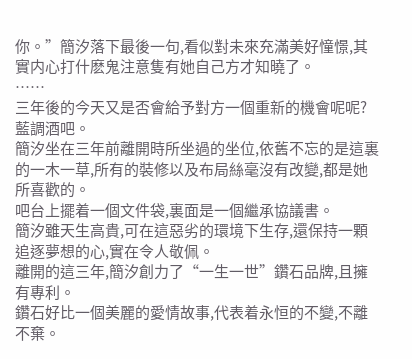你。”簡汐落下最後一句,看似對未來充滿美好憧憬,其實内心打什麽鬼注意隻有她自己方才知曉了。
……
三年後的今天又是否會給予對方一個重新的機會呢呢?
藍調酒吧。
簡汐坐在三年前離開時所坐過的坐位,依舊不忘的是這裏的一木一草,所有的裝修以及布局絲毫沒有改變,都是她所喜歡的。
吧台上擺着一個文件袋,裏面是一個繼承協議書。
簡汐雖天生高貴,可在這惡劣的環境下生存,還保持一顆追逐夢想的心,實在令人敬佩。
離開的這三年,簡汐創力了“一生一世”鑽石品牌,且擁有專利。
鑽石好比一個美麗的愛情故事,代表着永恒的不變,不離不棄。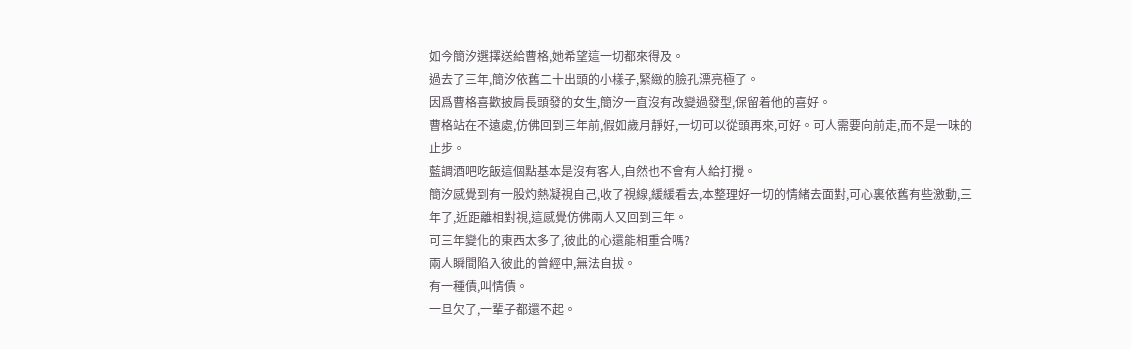如今簡汐選擇送給曹格,她希望這一切都來得及。
過去了三年,簡汐依舊二十出頭的小樣子,緊緻的臉孔漂亮極了。
因爲曹格喜歡披肩長頭發的女生,簡汐一直沒有改變過發型,保留着他的喜好。
曹格站在不遠處,仿佛回到三年前,假如歲月靜好,一切可以從頭再來,可好。可人需要向前走,而不是一味的止步。
藍調酒吧吃飯這個點基本是沒有客人,自然也不會有人給打攪。
簡汐感覺到有一股灼熱凝視自己,收了視線,緩緩看去,本整理好一切的情緒去面對,可心裏依舊有些激動,三年了,近距離相對視,這感覺仿佛兩人又回到三年。
可三年變化的東西太多了,彼此的心還能相重合嗎?
兩人瞬間陷入彼此的曾經中,無法自拔。
有一種債,叫情債。
一旦欠了,一輩子都還不起。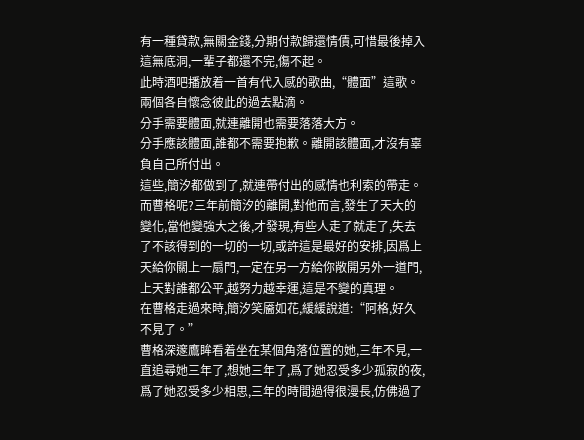有一種貸款,無關金錢,分期付款歸還情債,可惜最後掉入這無底洞,一輩子都還不完,傷不起。
此時酒吧播放着一首有代入感的歌曲,“體面”這歌。
兩個各自懷念彼此的過去點滴。
分手需要體面,就連離開也需要落落大方。
分手應該體面,誰都不需要抱歉。離開該體面,才沒有辜負自己所付出。
這些,簡汐都做到了,就連帶付出的感情也利索的帶走。
而曹格呢?三年前簡汐的離開,對他而言,發生了天大的變化,當他變強大之後,才發現,有些人走了就走了,失去了不該得到的一切的一切,或許這是最好的安排,因爲上天給你關上一扇門,一定在另一方給你敞開另外一道門,上天對誰都公平,越努力越幸運,這是不變的真理。
在曹格走過來時,簡汐笑靥如花,緩緩說道:“阿格,好久不見了。”
曹格深邃鷹眸看着坐在某個角落位置的她,三年不見,一直追尋她三年了,想她三年了,爲了她忍受多少孤寂的夜,爲了她忍受多少相思,三年的時間過得很漫長,仿佛過了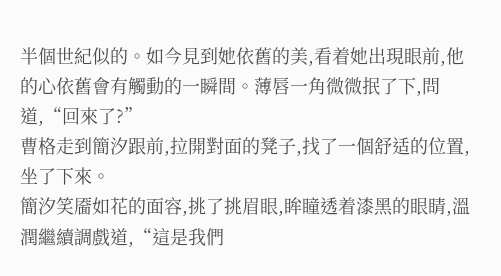半個世紀似的。如今見到她依舊的美,看着她出現眼前,他的心依舊會有觸動的一瞬間。薄唇一角微微抿了下,問道,“回來了?”
曹格走到簡汐跟前,拉開對面的凳子,找了一個舒适的位置,坐了下來。
簡汐笑靥如花的面容,挑了挑眉眼,眸瞳透着漆黑的眼睛,溫潤繼續調戲道,“這是我們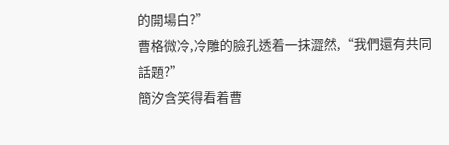的開場白?”
曹格微冷,冷雕的臉孔透着一抹澀然,“我們還有共同話題?”
簡汐含笑得看着曹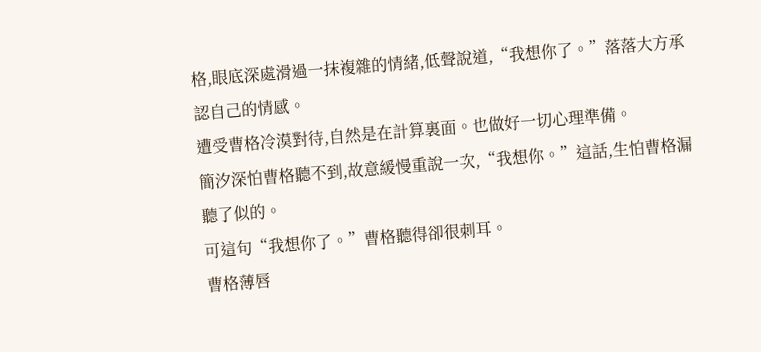格,眼底深處滑過一抹複雜的情緒,低聲說道,“我想你了。”落落大方承認自己的情感。
遭受曹格冷漠對待,自然是在計算裏面。也做好一切心理準備。
簡汐深怕曹格聽不到,故意緩慢重說一次,“我想你。”這話,生怕曹格漏聽了似的。
可這句“我想你了。”曹格聽得卻很刺耳。
曹格薄唇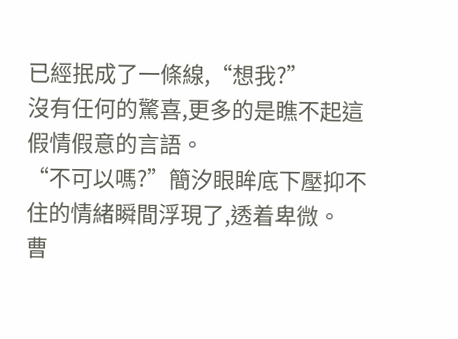已經抿成了一條線,“想我?”
沒有任何的驚喜,更多的是瞧不起這假情假意的言語。
“不可以嗎?”簡汐眼眸底下壓抑不住的情緒瞬間浮現了,透着卑微。
曹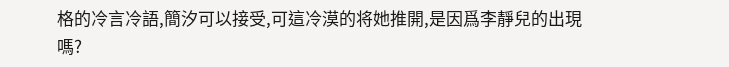格的冷言冷語,簡汐可以接受,可這冷漠的将她推開,是因爲李靜兒的出現嗎?